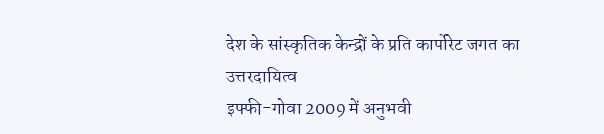देश के सांस्कृतिक केन्द्रों के प्रति कार्पोरेट जगत का उत्तरदायित्व
इफ्फी-गोवा 2009 में अनुभवी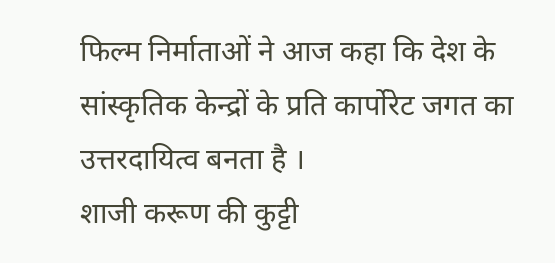फिल्म निर्माताओं ने आज कहा कि देश के सांस्कृतिक केन्द्रों के प्रति कार्पोरेट जगत का उत्तरदायित्व बनता है ।
शाजी करूण की कुट्टी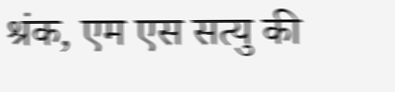श्रंक, एम एस सत्यु की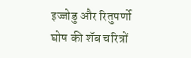इज्जोडु और रितुपर्णो घोष की शॅब चरित्रों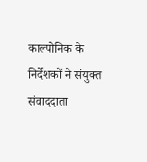काल्पोनिक के निर्देशकों ने संयुक्त संवाददाता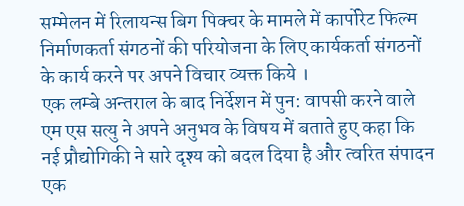सम्मेलन में रिलायन्स बिग पिक्चर के मामले में कार्पोरेट फिल्म निर्माणकर्ता संगठनों की परियोजना के लिए कार्यकर्ता संगठनों के कार्य करने पर अपने विचार व्यक्त किये ।
एक लम्बे अन्तराल के बाद निर्देशन में पुन: वापसी करने वाले एम एस सत्यु ने अपने अनुभव के विषय में बताते हुए कहा कि नई प्रौद्योगिकी ने सारे दृश्य को बदल दिया है और त्वरित संपादन एक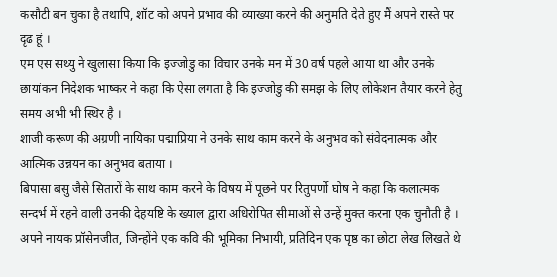कसौटी बन चुका है तथापि, शॉट को अपने प्रभाव की व्याख्या करने की अनुमति देते हुए मैं अपने रास्ते पर दृढ हूं ।
एम एस सथ्यु ने खुलासा किया कि इज्जोडु का विचार उनके मन में 30 वर्ष पहले आया था और उनके छायांकन निदेशक भाष्कर ने कहा कि ऐसा लगता है कि इज्जोडु की समझ के लिए लोकेशन तैयार करने हेतु समय अभी भी स्थिर है ।
शाजी करूण की अग्रणी नायिका पद्माप्रिया ने उनके साथ काम करने के अनुभव को संवेदनात्मक और आत्मिक उन्नयन का अनुभव बताया ।
बिपासा बसु जैसे सितारों के साथ काम करने के विषय में पूछने पर रितुपर्णो घोष ने कहा कि कलात्मक सन्दर्भ में रहने वाली उनकी देहयष्टि के ख्याल द्वारा अधिरोपित सीमाओं से उन्हें मुक्त करना एक चुनौती है । अपने नायक प्रॉसेनजीत, जिन्होंने एक कवि की भूमिका निभायी, प्रतिदिन एक पृष्ठ का छोटा लेख लिखते थे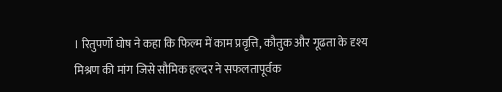। रितुपर्णो घोष ने कहा कि फिल्म में काम प्रवृत्ति, कौतुक और गूढता के दृश्य मिश्रण की मांग जिसे सौमिक हल्दर ने सफलतापूर्वक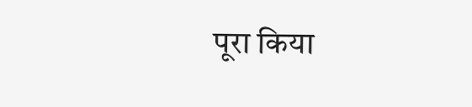पूरा किया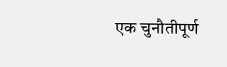एक चुनौतीपूर्ण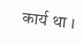कार्य था ।